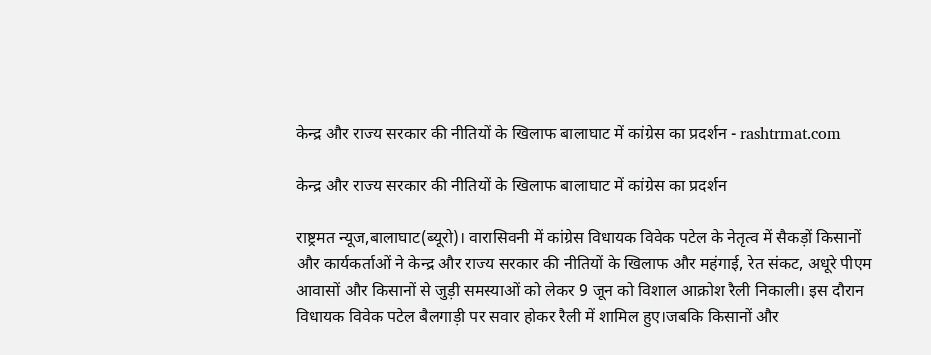केन्द्र और राज्य सरकार की नीतियों के खिलाफ बालाघाट में कांग्रेस का प्रदर्शन - rashtrmat.com

केन्द्र और राज्य सरकार की नीतियों के खिलाफ बालाघाट में कांग्रेस का प्रदर्शन

राष्ट्रमत न्यूज,बालाघाट(ब्यूरो)। वारासिवनी में कांग्रेस विधायक विवेक पटेल के नेतृत्व में सैकड़ों किसानों और कार्यकर्ताओं ने केन्द्र और राज्य सरकार की नीतियों के खिलाफ और महंगाई, रेत संकट, अधूरे पीएम आवासों और किसानों से जुड़ी समस्याओं को लेकर 9 जून को विशाल आक्रोश रैली निकाली। इस दौरान विधायक विवेक पटेल बैलगाड़ी पर सवार होकर रैली में शामिल हुए।जबकि किसानों और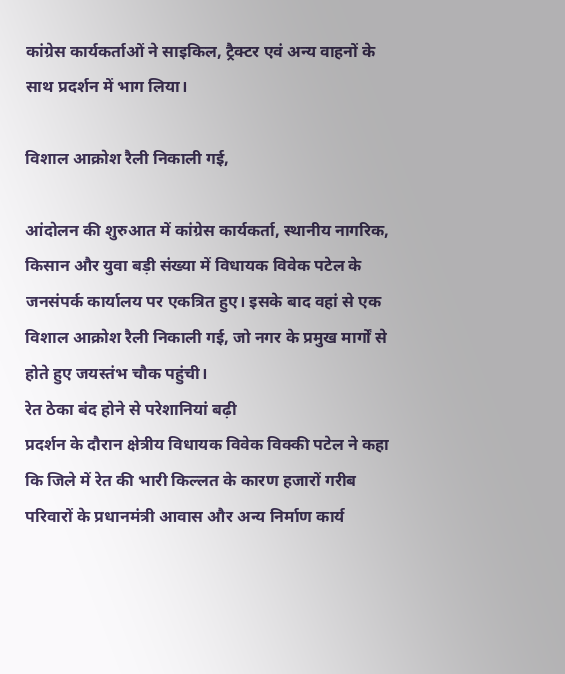कांग्रेस कार्यकर्ताओं ने साइकिल, ट्रैक्टर एवं अन्य वाहनों के साथ प्रदर्शन में भाग लिया।

विशाल आक्रोश रैली निकाली गई,

आंदोलन की शुरुआत में कांग्रेस कार्यकर्ता, स्थानीय नागरिक, किसान और युवा बड़ी संख्या में विधायक विवेक पटेल के जनसंपर्क कार्यालय पर एकत्रित हुए। इसके बाद वहां से एक विशाल आक्रोश रैली निकाली गई, जो नगर के प्रमुख मार्गों से होते हुए जयस्तंभ चौक पहुंची।
रेत ठेका बंद होने से परेशानियां बढ़ी
प्रदर्शन के दौरान क्षेत्रीय विधायक विवेक विक्की पटेल ने कहा कि जिले में रेत की भारी किल्लत के कारण हजारों गरीब परिवारों के प्रधानमंत्री आवास और अन्य निर्माण कार्य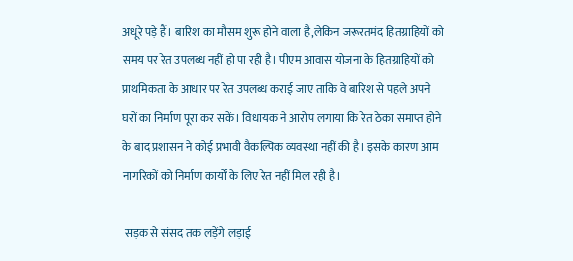अधूरे पड़े हैं। बारिश का मौसम शुरू होने वाला है,लेकिन जरूरतमंद हितग्राहियों को समय पर रेत उपलब्ध नहीं हो पा रही है। पीएम आवास योजना के हितग्राहियों को प्राथमिकता के आधार पर रेत उपलब्ध कराई जाए ताकि वे बारिश से पहले अपने घरों का निर्माण पूरा कर सकें। विधायक ने आरोप लगाया कि रेत ठेका समाप्त होने के बाद प्रशासन ने कोई प्रभावी वैकल्पिक व्यवस्था नहीं की है। इसके कारण आम नागरिकों को निर्माण कार्यों के लिए रेत नहीं मिल रही है।

 सड़क से संसद तक लड़ेंगे लड़ाई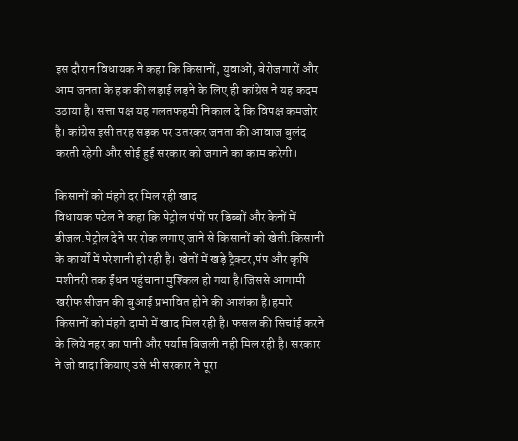इस दौरान विधायक ने कहा कि किसानों, युवाओं, बेरोजगारों और आम जनता के हक की लड़ाई लड़ने के लिए ही कांग्रेस ने यह कदम उठाया है। सत्ता पक्ष यह गलतफहमी निकाल दे कि विपक्ष कमजोर है। कांग्रेस इसी तरह सड़क पर उतरकर जनता की आवाज बुलंद करती रहेगी और सोई हुई सरकार को जगाने का काम करेगी।

किसानों को मंहगे दर मिल रही खाद
विधायक पटेल ने कहा कि पेट्रोल पंपों पर डिब्बों और केनों में डीजल.पेट्रोल देने पर रोक लगाए जाने से किसानों को खेती.किसानी के कार्यों में परेशानी हो रही है। खेतों में खड़े ट्रैक्टर,पंप और कृषि मशीनरी तक ईंधन पहुंचाना मुश्किल हो गया है।जिससे आगामी खरीफ सीजन की बुआई प्रभावित होने की आशंका है।हमारे किसानों को मंहगे दामो में खाद मिल रही है। फसल की सिचांई करने के लिये नहर का पानी और पर्याप्त बिजली नही मिल रही है। सरकार ने जो वादा कियाए उसे भी सरकार ने पूरा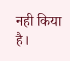नही किया है।